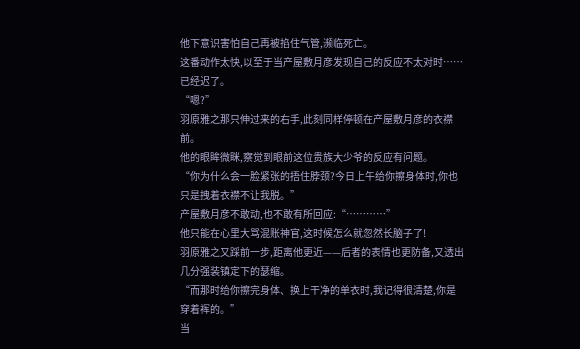他下意识害怕自己再被掐住气管,濒临死亡。
这番动作太快,以至于当产屋敷月彦发现自己的反应不太对时……
已经迟了。
“嗯?”
羽原雅之那只伸过来的右手,此刻同样停顿在产屋敷月彦的衣襟前。
他的眼眸微眯,察觉到眼前这位贵族大少爷的反应有问题。
“你为什么会一脸紧张的捂住脖颈?今日上午给你擦身体时,你也只是拽着衣襟不让我脱。”
产屋敷月彦不敢动,也不敢有所回应:“…………”
他只能在心里大骂混账神官,这时候怎么就忽然长脑子了!
羽原雅之又踩前一步,距离他更近——后者的表情也更防备,又透出几分强装镇定下的瑟缩。
“而那时给你擦完身体、换上干净的单衣时,我记得很清楚,你是穿着裈的。”
当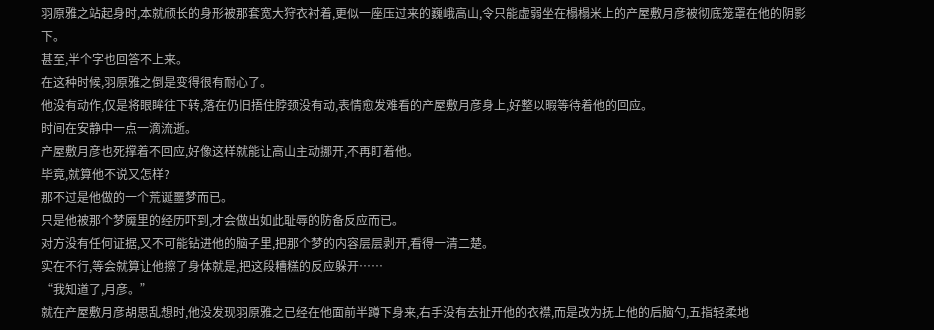羽原雅之站起身时,本就颀长的身形被那套宽大狩衣衬着,更似一座压过来的巍峨高山,令只能虚弱坐在榻榻米上的产屋敷月彦被彻底笼罩在他的阴影下。
甚至,半个字也回答不上来。
在这种时候,羽原雅之倒是变得很有耐心了。
他没有动作,仅是将眼眸往下转,落在仍旧捂住脖颈没有动,表情愈发难看的产屋敷月彦身上,好整以暇等待着他的回应。
时间在安静中一点一滴流逝。
产屋敷月彦也死撑着不回应,好像这样就能让高山主动挪开,不再盯着他。
毕竟,就算他不说又怎样?
那不过是他做的一个荒诞噩梦而已。
只是他被那个梦魇里的经历吓到,才会做出如此耻辱的防备反应而已。
对方没有任何证据,又不可能钻进他的脑子里,把那个梦的内容层层剥开,看得一清二楚。
实在不行,等会就算让他擦了身体就是,把这段糟糕的反应躲开……
“我知道了,月彦。”
就在产屋敷月彦胡思乱想时,他没发现羽原雅之已经在他面前半蹲下身来,右手没有去扯开他的衣襟,而是改为抚上他的后脑勺,五指轻柔地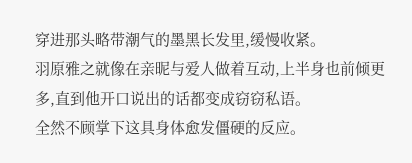穿进那头略带潮气的墨黑长发里,缓慢收紧。
羽原雅之就像在亲昵与爱人做着互动,上半身也前倾更多,直到他开口说出的话都变成窃窃私语。
全然不顾掌下这具身体愈发僵硬的反应。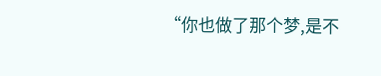“你也做了那个梦,是不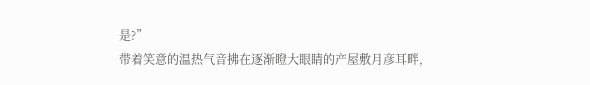是?”
带着笑意的温热气音拂在逐渐瞪大眼睛的产屋敷月彦耳畔,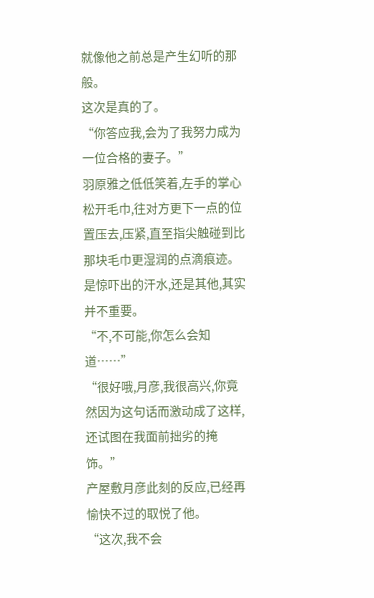就像他之前总是产生幻听的那般。
这次是真的了。
“你答应我,会为了我努力成为一位合格的妻子。”
羽原雅之低低笑着,左手的掌心松开毛巾,往对方更下一点的位置压去,压紧,直至指尖触碰到比那块毛巾更湿润的点滴痕迹。
是惊吓出的汗水,还是其他,其实并不重要。
“不,不可能,你怎么会知道……”
“很好哦,月彦,我很高兴,你竟然因为这句话而激动成了这样,还试图在我面前拙劣的掩饰。”
产屋敷月彦此刻的反应,已经再愉快不过的取悦了他。
“这次,我不会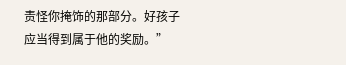责怪你掩饰的那部分。好孩子应当得到属于他的奖励。”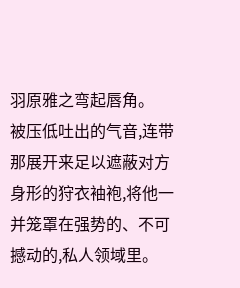羽原雅之弯起唇角。
被压低吐出的气音,连带那展开来足以遮蔽对方身形的狩衣袖袍,将他一并笼罩在强势的、不可撼动的,私人领域里。